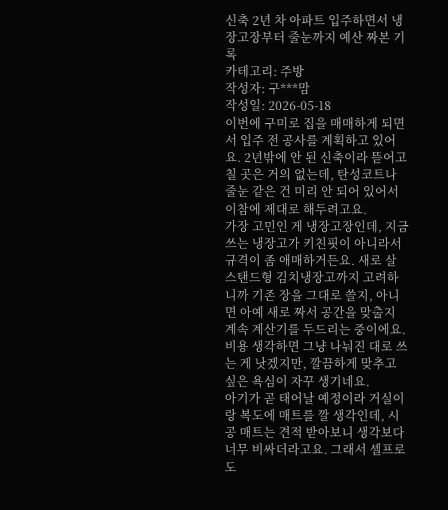신축 2년 차 아파트 입주하면서 냉장고장부터 줄눈까지 예산 짜본 기록
카테고리: 주방
작성자: 구***맘
작성일: 2026-05-18
이번에 구미로 집을 매매하게 되면서 입주 전 공사를 계획하고 있어요. 2년밖에 안 된 신축이라 뜯어고칠 곳은 거의 없는데, 탄성코트나 줄눈 같은 건 미리 안 되어 있어서 이참에 제대로 해두려고요.
가장 고민인 게 냉장고장인데, 지금 쓰는 냉장고가 키친핏이 아니라서 규격이 좀 애매하거든요. 새로 살 스탠드형 김치냉장고까지 고려하니까 기존 장을 그대로 쓸지, 아니면 아예 새로 짜서 공간을 맞출지 계속 계산기를 두드리는 중이에요. 비용 생각하면 그냥 나눠진 대로 쓰는 게 낫겠지만, 깔끔하게 맞추고 싶은 욕심이 자꾸 생기네요.
아기가 곧 태어날 예정이라 거실이랑 복도에 매트를 깔 생각인데, 시공 매트는 견적 받아보니 생각보다 너무 비싸더라고요. 그래서 셀프로 도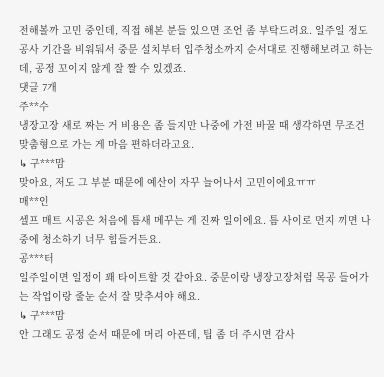전해볼까 고민 중인데, 직접 해본 분들 있으면 조언 좀 부탁드려요. 일주일 정도 공사 기간을 비워둬서 중문 설치부터 입주청소까지 순서대로 진행해보려고 하는데, 공정 꼬이지 않게 잘 짤 수 있겠죠.
댓글 7개
주**수
냉장고장 새로 짜는 거 비용은 좀 들지만 나중에 가전 바꿀 때 생각하면 무조건 맞춤형으로 가는 게 마음 편하더라고요.
↳ 구***맘
맞아요, 저도 그 부분 때문에 예산이 자꾸 늘어나서 고민이에요ㅠㅠ
매**인
셀프 매트 시공은 처음에 틈새 메꾸는 게 진짜 일이에요. 틈 사이로 먼지 끼면 나중에 청소하기 너무 힘들거든요.
공***터
일주일이면 일정이 꽤 타이트할 것 같아요. 중문이랑 냉장고장처럼 목공 들어가는 작업이랑 줄눈 순서 잘 맞추셔야 해요.
↳ 구***맘
안 그래도 공정 순서 때문에 머리 아픈데, 팁 좀 더 주시면 감사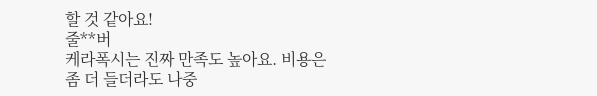할 것 같아요!
줄**버
케라폭시는 진짜 만족도 높아요. 비용은 좀 더 들더라도 나중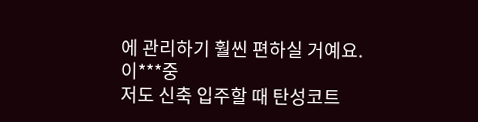에 관리하기 훨씬 편하실 거예요.
이***중
저도 신축 입주할 때 탄성코트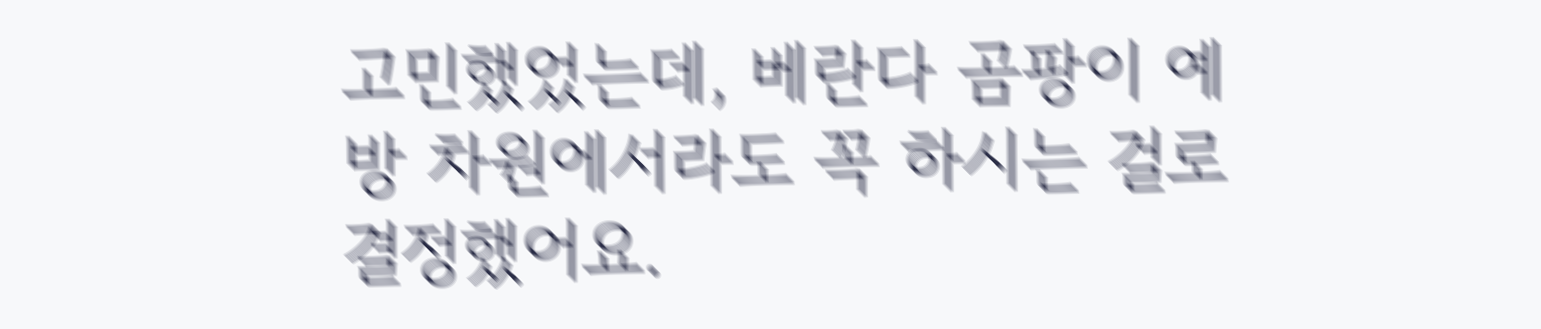고민했었는데, 베란다 곰팡이 예방 차원에서라도 꼭 하시는 걸로 결정했어요.